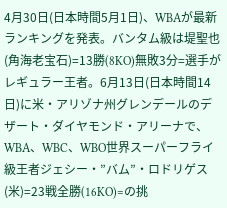4月30日(日本時間5月1日)、WBAが最新ランキングを発表。バンタム級は堤聖也(角海老宝石)=13勝(8KO)無敗3分=選手がレギュラー王者。6月13日(日本時間14日)に米・アリゾナ州グレンデールのデザート・ダイヤモンド・アリーナで、WBA、WBC、WBO世界スーパーフライ級王者ジェシー・”バム”・ロドリゲス(米)=23戦全勝(16KO)=の挑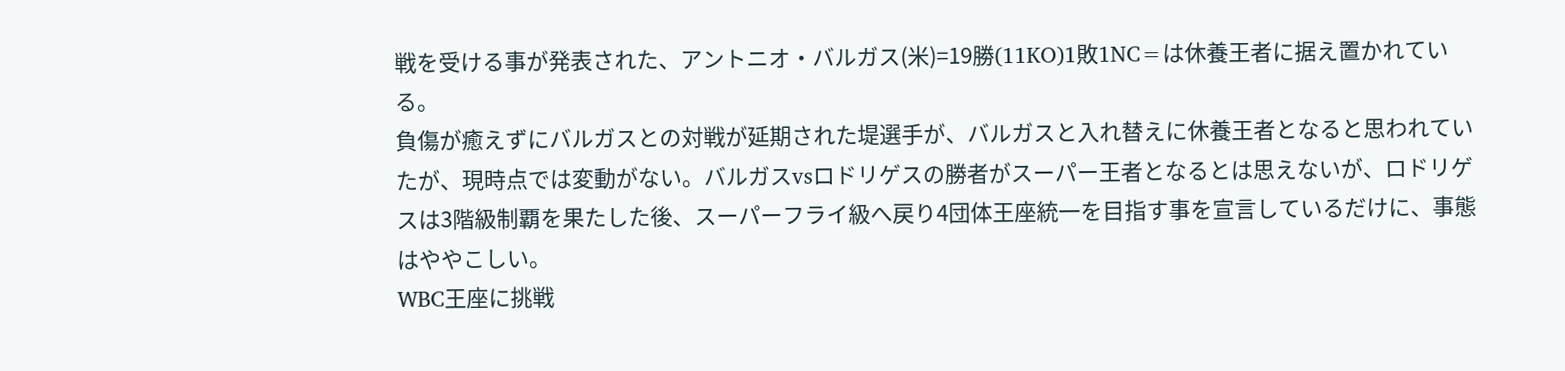戦を受ける事が発表された、アントニオ・バルガス(米)=19勝(11KO)1敗1NC=は休養王者に据え置かれている。
負傷が癒えずにバルガスとの対戦が延期された堤選手が、バルガスと入れ替えに休養王者となると思われていたが、現時点では変動がない。バルガスvsロドリゲスの勝者がスーパー王者となるとは思えないが、ロドリゲスは3階級制覇を果たした後、スーパーフライ級へ戻り4団体王座統一を目指す事を宣言しているだけに、事態はややこしい。
WBC王座に挑戦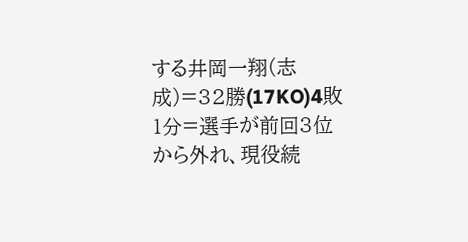する井岡一翔(志成)=32勝(17KO)4敗1分=選手が前回3位から外れ、現役続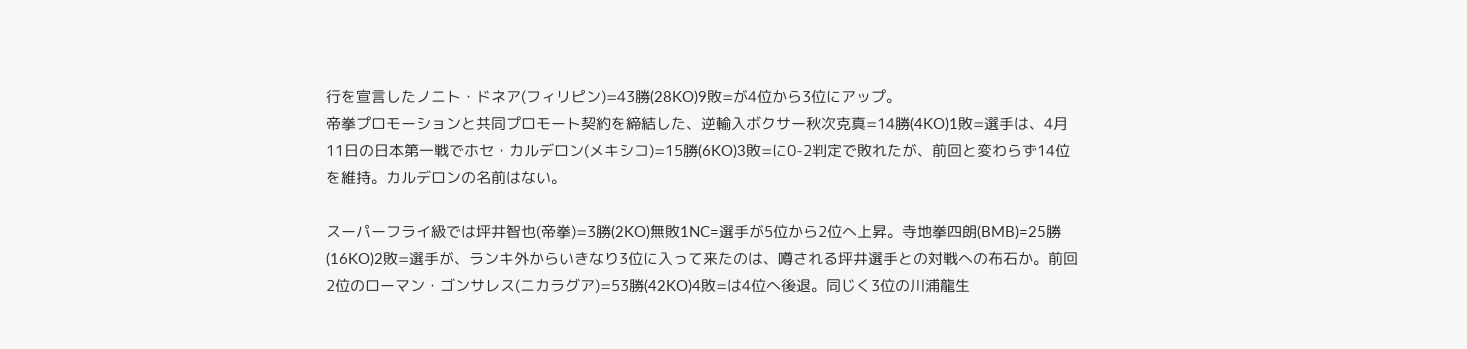行を宣言したノニト・ドネア(フィリピン)=43勝(28KO)9敗=が4位から3位にアップ。
帝拳プロモーションと共同プロモート契約を締結した、逆輸入ボクサー秋次克真=14勝(4KO)1敗=選手は、4月11日の日本第一戦でホセ・カルデロン(メキシコ)=15勝(6KO)3敗=に0-2判定で敗れたが、前回と変わらず14位を維持。カルデロンの名前はない。

スーパーフライ級では坪井智也(帝拳)=3勝(2KO)無敗1NC=選手が5位から2位へ上昇。寺地拳四朗(BMB)=25勝(16KO)2敗=選手が、ランキ外からいきなり3位に入って来たのは、噂される坪井選手との対戦への布石か。前回2位のローマン・ゴンサレス(ニカラグア)=53勝(42KO)4敗=は4位へ後退。同じく3位の川浦龍生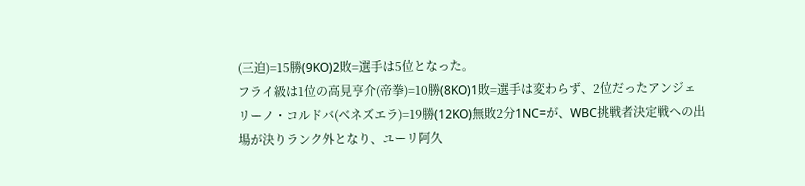(三迫)=15勝(9KO)2敗=選手は5位となった。
フライ級は1位の高見亨介(帝拳)=10勝(8KO)1敗=選手は変わらず、2位だったアンジェリーノ・コルドバ(ベネズエラ)=19勝(12KO)無敗2分1NC=が、WBC挑戦者決定戦への出場が決りランク外となり、ユーリ阿久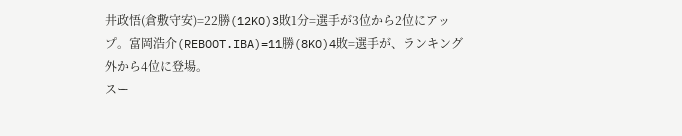井政悟(倉敷守安)=22勝(12KO)3敗1分=選手が3位から2位にアップ。富岡浩介(REBOOT.IBA)=11勝(8KO)4敗=選手が、ランキング外から4位に登場。
スー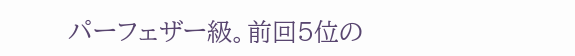パーフェザー級。前回5位の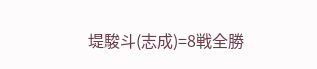堤駿斗(志成)=8戦全勝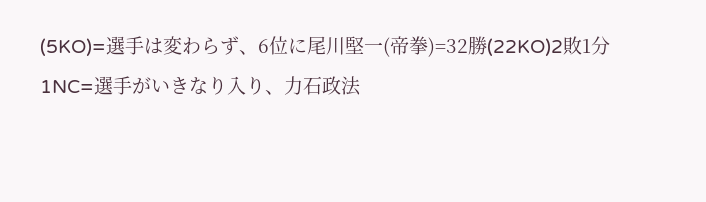(5KO)=選手は変わらず、6位に尾川堅一(帝拳)=32勝(22KO)2敗1分1NC=選手がいきなり入り、力石政法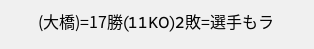(大橋)=17勝(11KO)2敗=選手もラ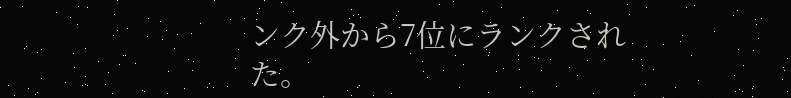ンク外から7位にランクされた。